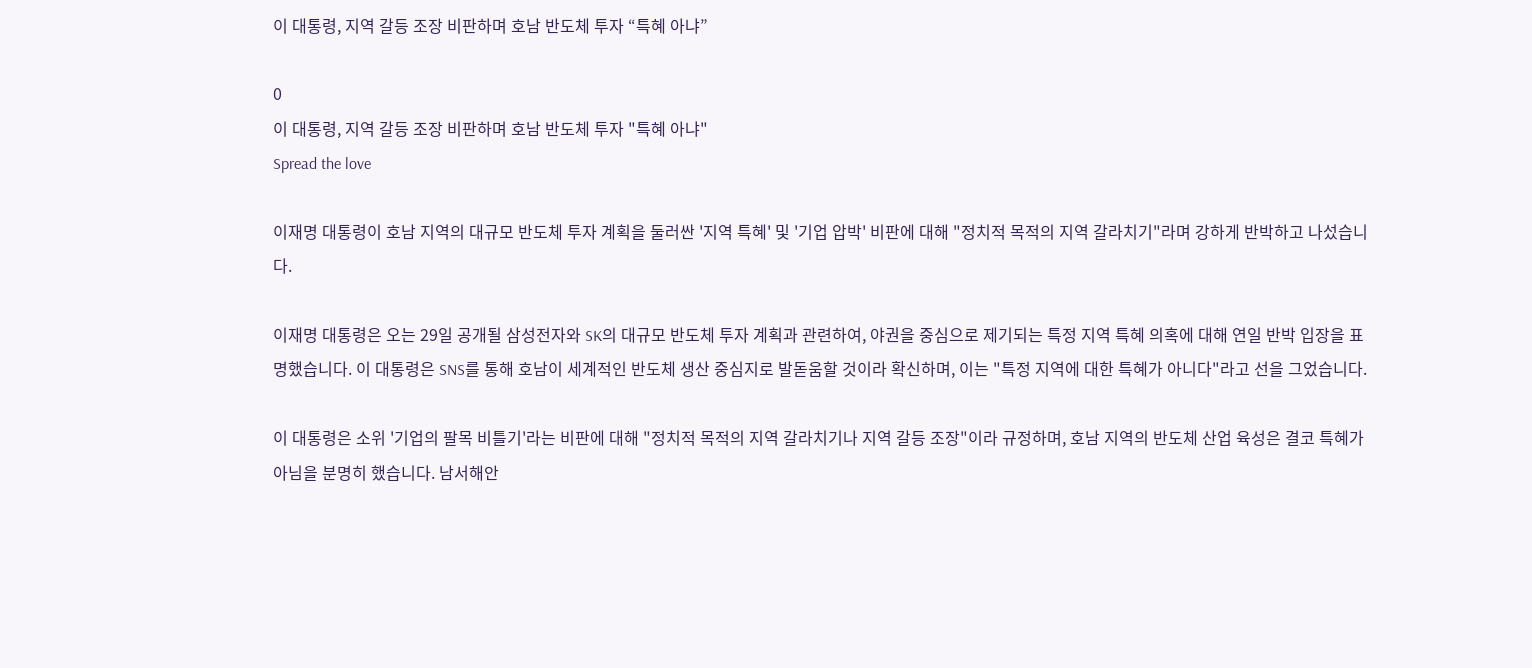이 대통령, 지역 갈등 조장 비판하며 호남 반도체 투자 “특혜 아냐”

0
이 대통령, 지역 갈등 조장 비판하며 호남 반도체 투자 "특혜 아냐"
Spread the love

이재명 대통령이 호남 지역의 대규모 반도체 투자 계획을 둘러싼 '지역 특혜' 및 '기업 압박' 비판에 대해 "정치적 목적의 지역 갈라치기"라며 강하게 반박하고 나섰습니다.

이재명 대통령은 오는 29일 공개될 삼성전자와 SK의 대규모 반도체 투자 계획과 관련하여, 야권을 중심으로 제기되는 특정 지역 특혜 의혹에 대해 연일 반박 입장을 표명했습니다. 이 대통령은 SNS를 통해 호남이 세계적인 반도체 생산 중심지로 발돋움할 것이라 확신하며, 이는 "특정 지역에 대한 특혜가 아니다"라고 선을 그었습니다.

이 대통령은 소위 '기업의 팔목 비틀기'라는 비판에 대해 "정치적 목적의 지역 갈라치기나 지역 갈등 조장"이라 규정하며, 호남 지역의 반도체 산업 육성은 결코 특혜가 아님을 분명히 했습니다. 남서해안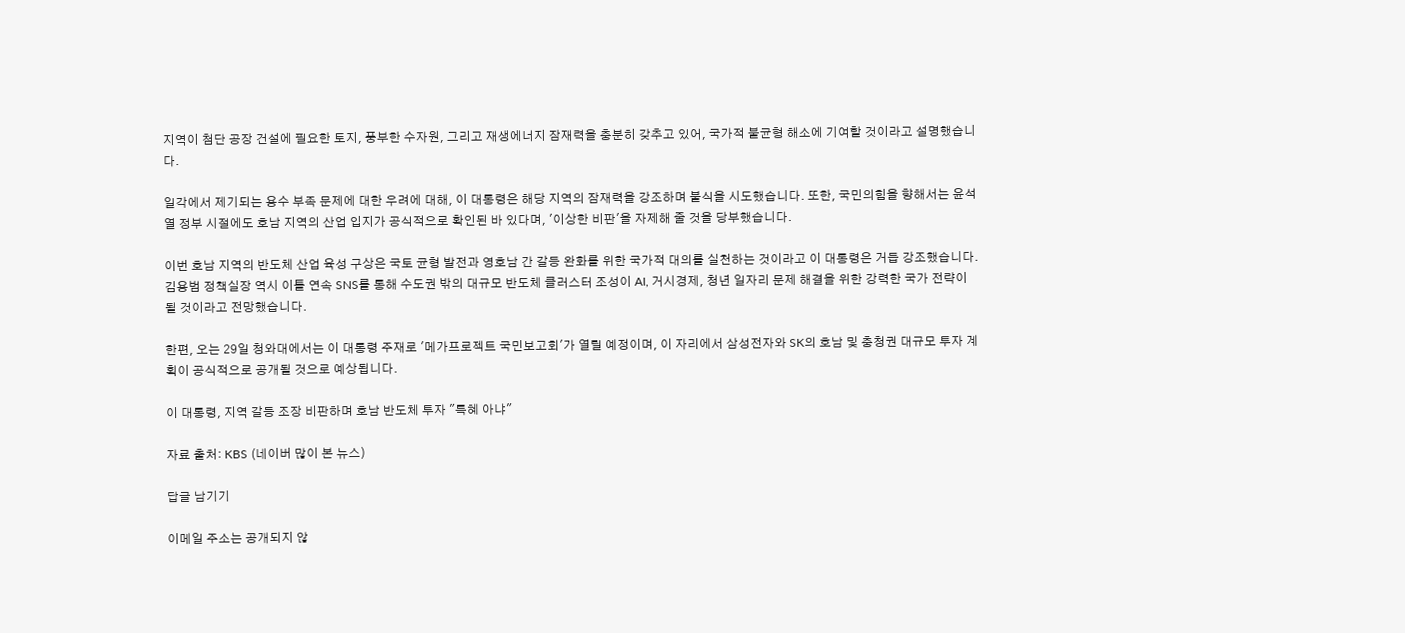지역이 첨단 공장 건설에 필요한 토지, 풍부한 수자원, 그리고 재생에너지 잠재력을 충분히 갖추고 있어, 국가적 불균형 해소에 기여할 것이라고 설명했습니다.

일각에서 제기되는 용수 부족 문제에 대한 우려에 대해, 이 대통령은 해당 지역의 잠재력을 강조하며 불식을 시도했습니다. 또한, 국민의힘을 향해서는 윤석열 정부 시절에도 호남 지역의 산업 입지가 공식적으로 확인된 바 있다며, '이상한 비판'을 자제해 줄 것을 당부했습니다.

이번 호남 지역의 반도체 산업 육성 구상은 국토 균형 발전과 영호남 간 갈등 완화를 위한 국가적 대의를 실천하는 것이라고 이 대통령은 거듭 강조했습니다. 김용범 정책실장 역시 이틀 연속 SNS를 통해 수도권 밖의 대규모 반도체 클러스터 조성이 AI, 거시경제, 청년 일자리 문제 해결을 위한 강력한 국가 전략이 될 것이라고 전망했습니다.

한편, 오는 29일 청와대에서는 이 대통령 주재로 '메가프로젝트 국민보고회'가 열릴 예정이며, 이 자리에서 삼성전자와 SK의 호남 및 충청권 대규모 투자 계획이 공식적으로 공개될 것으로 예상됩니다.

이 대통령, 지역 갈등 조장 비판하며 호남 반도체 투자 "특혜 아냐"

자료 출처: KBS (네이버 많이 본 뉴스)

답글 남기기

이메일 주소는 공개되지 않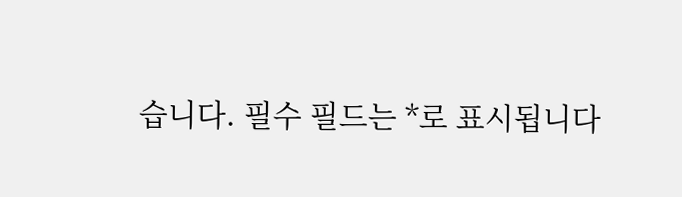습니다. 필수 필드는 *로 표시됩니다